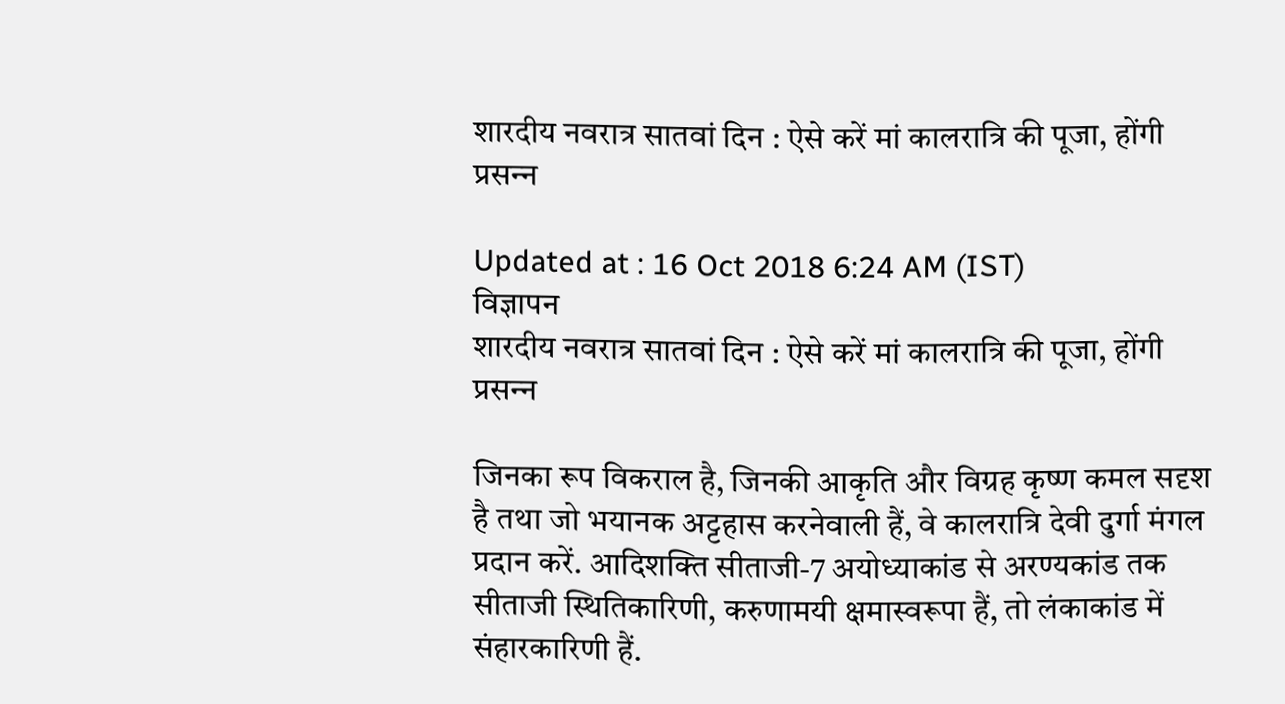शारदीय नवरात्र सातवां दिन : ऐसे करें मां कालरात्रि की पूजा, होंगी प्रसन्‍न

Updated at : 16 Oct 2018 6:24 AM (IST)
विज्ञापन
शारदीय नवरात्र सातवां दिन : ऐसे करें मां कालरात्रि की पूजा, होंगी प्रसन्‍न

जिनका रूप विकराल है, जिनकी आकृति और विग्रह कृष्ण कमल सदृश है तथा जो भयानक अट्टहास करनेवाली हैं, वे कालरात्रि देवी दुर्गा मंगल प्रदान करें. आदिशक्ति सीताजी-7 अयोध्याकांड से अरण्यकांड तक सीताजी स्थितिकारिणी, करुणामयी क्षमास्वरूपा हैं, तो लंकाकांड में संहारकारिणी हैं.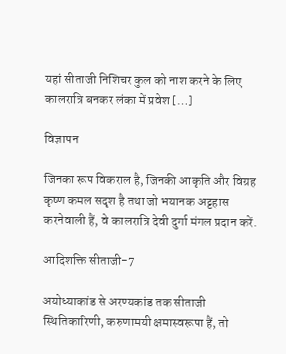यहां सीताजी निशिचर कुल को नाश करने के लिए कालरात्रि बनकर लंका में प्रवेश […]

विज्ञापन

जिनका रूप विकराल है, जिनकी आकृति और विग्रह कृष्ण कमल सदृश है तथा जो भयानक अट्टहास करनेवाली हैं, वे कालरात्रि देवी दुर्गा मंगल प्रदान करें.

आदिशक्ति सीताजी-7

अयोध्याकांड से अरण्यकांड तक सीताजी स्थितिकारिणी, करुणामयी क्षमास्वरूपा हैं, तो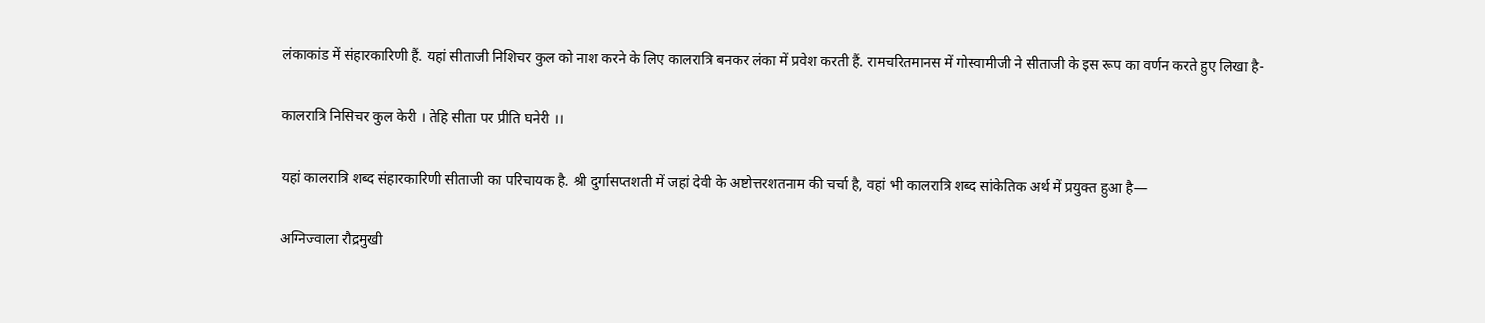लंकाकांड में संहारकारिणी हैं. यहां सीताजी निशिचर कुल को नाश करने के लिए कालरात्रि बनकर लंका में प्रवेश करती हैं. रामचरितमानस में गोस्वामीजी ने सीताजी के इस रूप का वर्णन करते हुए लिखा है-

कालरात्रि निसिचर कुल केरी । तेहि सीता पर प्रीति घनेरी ।।

यहां कालरात्रि शब्द संहारकारिणी सीताजी का परिचायक है. श्री दुर्गासप्तशती में जहां देवी के अष्टोत्तरशतनाम की चर्चा है, वहां भी कालरात्रि शब्द सांकेतिक अर्थ में प्रयुक्त हुआ है—

अग्निज्वाला रौद्रमुखी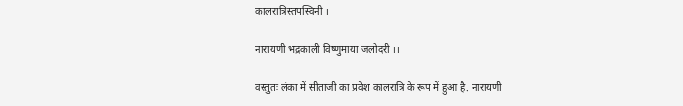कालरात्रिस्तपस्विनी ।

नारायणी भद्रकाली विष्णुमाया जलोदरी ।।

वस्तुतः लंका में सीताजी का प्रवेश कालरात्रि के रूप में हुआ है. नारायणी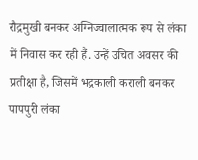रौद्रमुखी बनकर अग्निज्वालात्मक रूप से लंका में निवास कर रही हैं. उन्हें उचित अवसर की प्रतीक्षा है, जिसमें भद्रकाली कराली बनकर पापपुरी लंका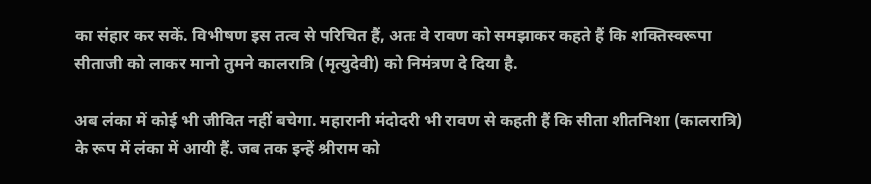का संहार कर सकें. विभीषण इस तत्व से परिचित हैं, अतः वे रावण को समझाकर कहते हैं कि शक्तिस्वरूपा सीताजी को लाकर मानो तुमने कालरात्रि (मृत्युदेवी) को निमंत्रण दे दिया है.

अब लंका में कोई भी जीवित नहीं बचेगा. महारानी मंदोदरी भी रावण से कहती हैं कि सीता शीतनिशा (कालरात्रि) के रूप में लंका में आयी हैं. जब तक इन्हें श्रीराम को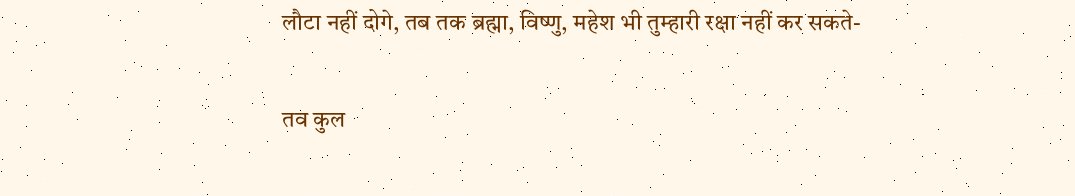लौटा नहीं दोगे, तब तक ब्रह्मा, विष्णु, महेश भी तुम्हारी रक्षा नहीं कर सकते-

तव कुल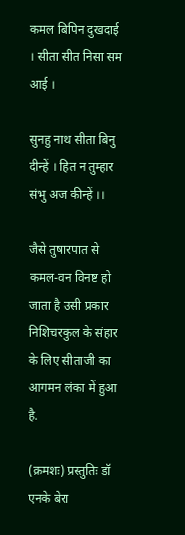कमल बिपिन दुखदाई । सीता सीत निसा सम आई ।

सुनहु नाथ सीता बिनु दीन्हें । हित न तुम्हार संभु अज कीन्हें ।।

जैसे तुषारपात से कमल-वन विनष्ट हो जाता है उसी प्रकार निशिचरकुल के संहार के लिए सीताजी का आगमन लंका में हुआ है.

(क्रमशः) प्रस्तुतिः डॉ एनके बेरा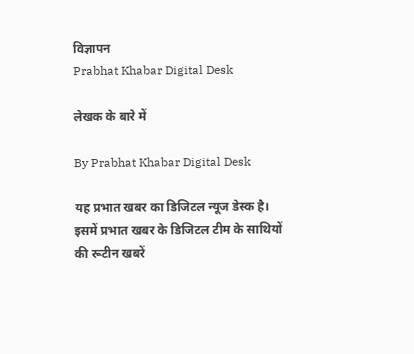विज्ञापन
Prabhat Khabar Digital Desk

लेखक के बारे में

By Prabhat Khabar Digital Desk

यह प्रभात खबर का डिजिटल न्यूज डेस्क है। इसमें प्रभात खबर के डिजिटल टीम के साथियों की रूटीन खबरें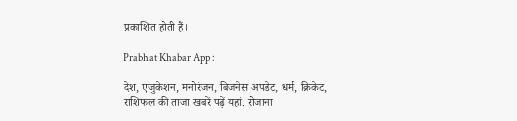प्रकाशित होती हैं।

Prabhat Khabar App :

देश, एजुकेशन, मनोरंजन, बिजनेस अपडेट, धर्म, क्रिकेट, राशिफल की ताजा खबरें पढ़ें यहां. रोजाना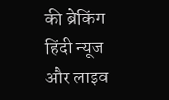की ब्रेकिंग हिंदी न्यूज और लाइव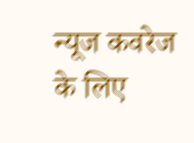न्यूज कवरेज के लिए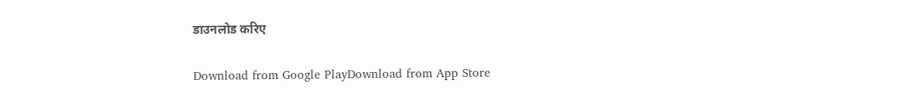डाउनलोड करिए

Download from Google PlayDownload from App Store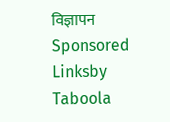विज्ञापन
Sponsored Linksby Taboola